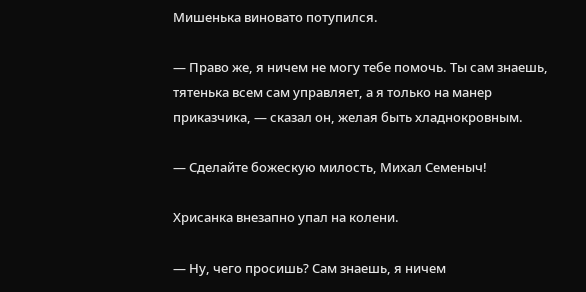Мишенька виновато потупился.

— Право же, я ничем не могу тебе помочь. Ты сам знаешь, тятенька всем сам управляет, а я только на манер приказчика, — сказал он, желая быть хладнокровным.

— Сделайте божескую милость, Михал Семеныч!

Хрисанка внезапно упал на колени.

— Ну, чего просишь? Сам знаешь, я ничем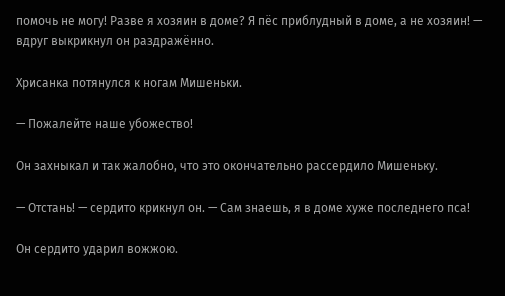помочь не могу! Разве я хозяин в доме? Я пёс приблудный в доме, а не хозяин! — вдруг выкрикнул он раздражённо.

Хрисанка потянулся к ногам Мишеньки.

— Пожалейте наше убожество!

Он захныкал и так жалобно, что это окончательно рассердило Мишеньку.

— Отстань! — сердито крикнул он. — Сам знаешь, я в доме хуже последнего пса!

Он сердито ударил вожжою.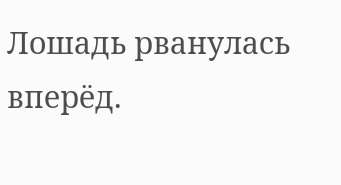Лошадь рванулась вперёд.